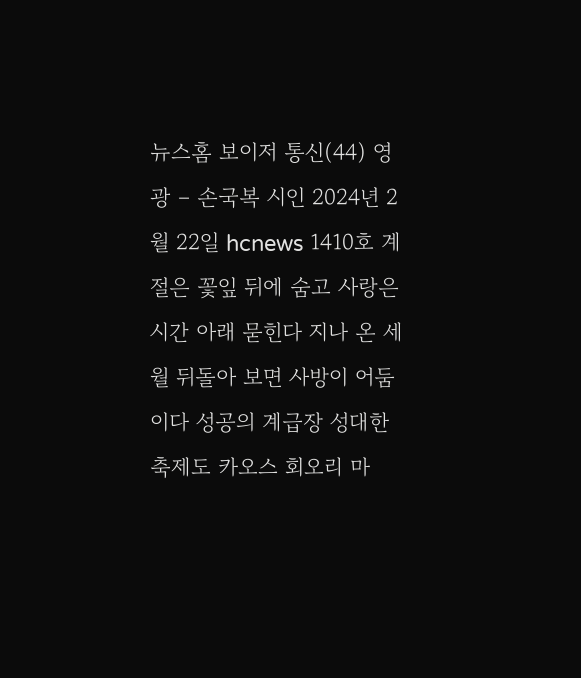뉴스홈 보이저 통신(44) 영광 – 손국복 시인 2024년 2월 22일 hcnews 1410호 계절은 꽃잎 뒤에 숨고 사랑은 시간 아래 묻힌다 지나 온 세월 뒤돌아 보면 사방이 어둠이다 성공의 계급장 성대한 축제도 카오스 회오리 마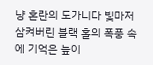냥 혼란의 도가니다 빛마저 삼켜버린 블랙 홀의 폭풍 속에 기억은 늪이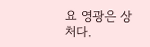요 영광은 상처다.